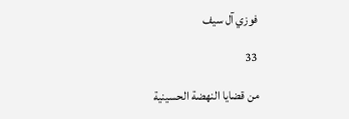فوزي آل سيف

33

من قضايا النهضة الحسينية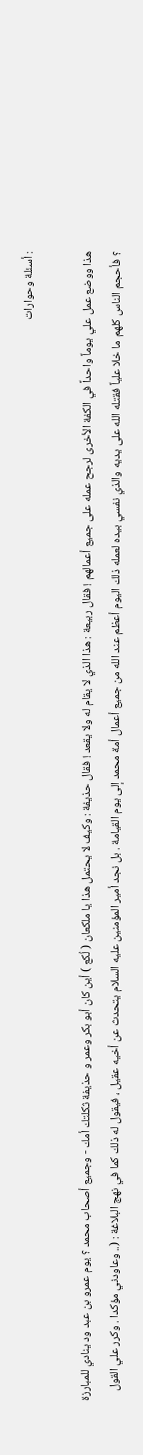: أسئلة وحوارات

هذا ووضع عمل علي يوماً واحداً في الكفة الأخرى لرجح عمله على جميع أعمالهم ! فقال ربيعة : هذا الذي لا يقام له ولا يقعد ! فقال حذيفة : وكيف لا يحتمل هذا يا ملكعان ( لُكع ) أين كان أبو بكر وعمر و حذيفة ثكلتك أمك - وجميع أصحاب محمد ؟ يوم عمرو بن عبد ود ينادي للمبارزة ؟ فأحجم الناس كلهم ما خلا علياً فقتله الله على يديه والذي نفسي بيده لعمله ذلك اليوم أعظم عند الله من جميع أعمال أمة محمد إلى يوم القيامة . بل نجد أمير المؤمنين عليه السلام يتحدث عن أخيه عقيل ، فيقول له ذلك كما في نهج البلاغة : (.. وعاودني مؤكدا . وكرر علي القول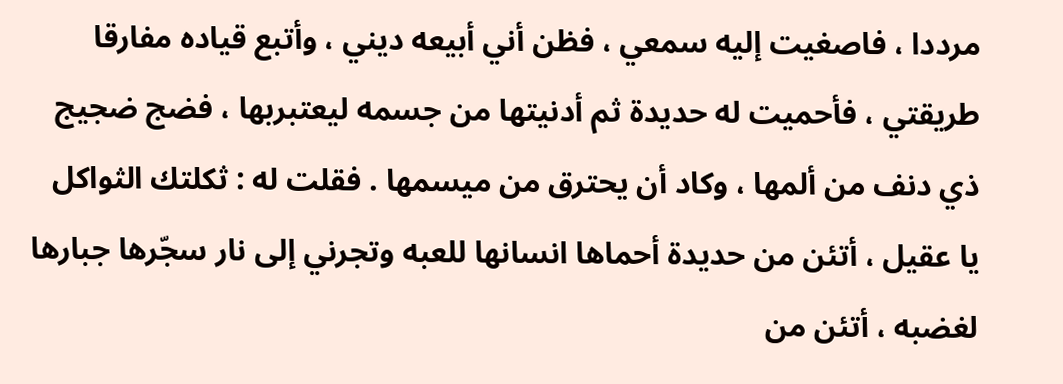مرددا ، فاصغيت إليه سمعي ، فظن أني أبيعه ديني ، وأتبع قياده مفارقا طريقتي ، فأحميت له حديدة ثم أدنيتها من جسمه ليعتبربها ، فضج ضجيج ذي دنف من ألمها ، وكاد أن يحترق من ميسمها . فقلت له : ثكلتك الثواكل يا عقيل ، أتئن من حديدة أحماها انسانها للعبه وتجرني إلى نار سجّرها جبارها لغضبه ، أتئن من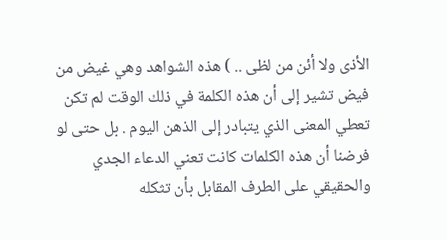الأذى ولا أئن من لظى .. ) هذه الشواهد وهي غيض من فيض تشير إلى أن هذه الكلمة في ذلك الوقت لم تكن تعطي المعنى الذي يتبادر إلى الذهن اليوم . بل حتى لو فرضنا أن هذه الكلمات كانت تعني الدعاء الجدي والحقيقي على الطرف المقابل بأن تثكله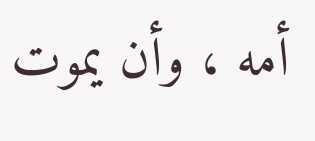أمه ، وأن يموت